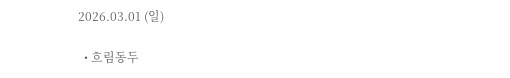2026.03.01 (일)

  • 흐림동두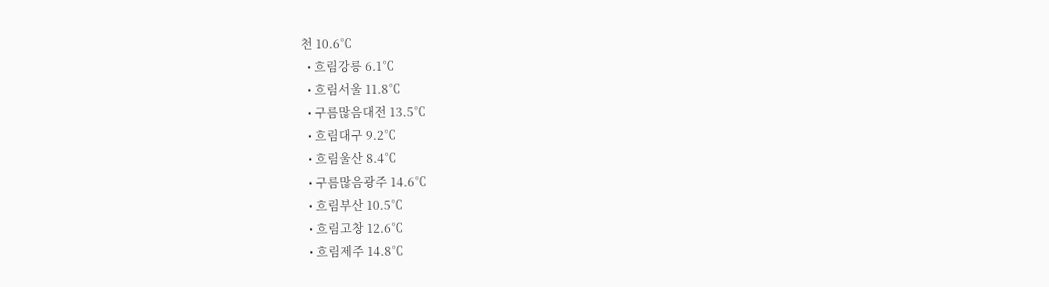천 10.6℃
  • 흐림강릉 6.1℃
  • 흐림서울 11.8℃
  • 구름많음대전 13.5℃
  • 흐림대구 9.2℃
  • 흐림울산 8.4℃
  • 구름많음광주 14.6℃
  • 흐림부산 10.5℃
  • 흐림고창 12.6℃
  • 흐림제주 14.8℃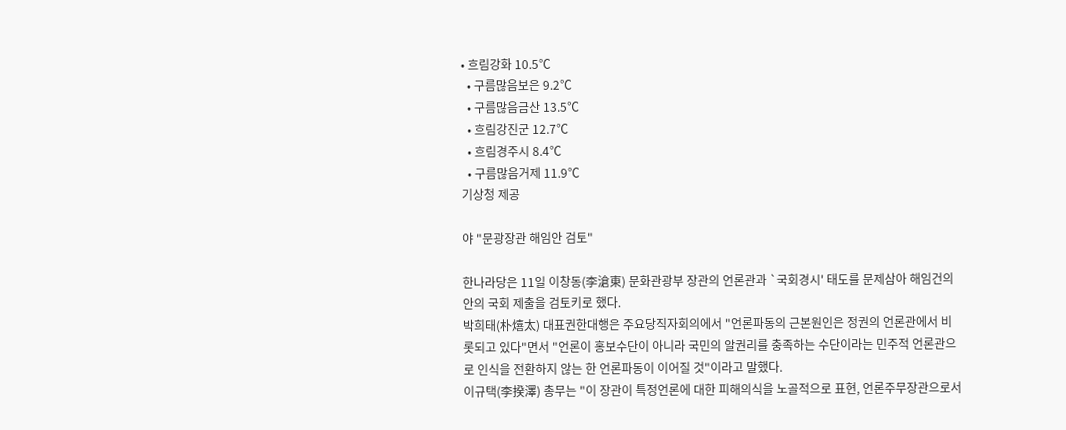• 흐림강화 10.5℃
  • 구름많음보은 9.2℃
  • 구름많음금산 13.5℃
  • 흐림강진군 12.7℃
  • 흐림경주시 8.4℃
  • 구름많음거제 11.9℃
기상청 제공

야 "문광장관 해임안 검토"

한나라당은 11일 이창동(李滄東) 문화관광부 장관의 언론관과 `국회경시' 태도를 문제삼아 해임건의안의 국회 제출을 검토키로 했다.
박희태(朴熺太) 대표권한대행은 주요당직자회의에서 "언론파동의 근본원인은 정권의 언론관에서 비롯되고 있다"면서 "언론이 홍보수단이 아니라 국민의 알권리를 충족하는 수단이라는 민주적 언론관으로 인식을 전환하지 않는 한 언론파동이 이어질 것"이라고 말했다.
이규택(李揆澤) 총무는 "이 장관이 특정언론에 대한 피해의식을 노골적으로 표현, 언론주무장관으로서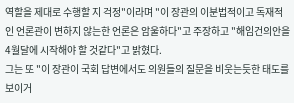역할을 제대로 수행할 지 걱정"이라며 "이 장관의 이분법적이고 독재적인 언론관이 변하지 않는한 언론은 암울하다"고 주장하고 "해임건의안을 4월달에 시작해야 할 것같다"고 밝혔다.
그는 또 "이 장관이 국회 답변에서도 의원들의 질문을 비웃는듯한 태도를 보이거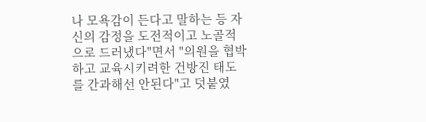나 모욕감이 든다고 말하는 등 자신의 감정을 도전적이고 노골적으로 드러냈다"면서 "의원을 협박하고 교육시키려한 건방진 태도를 간과해선 안된다"고 덧붙였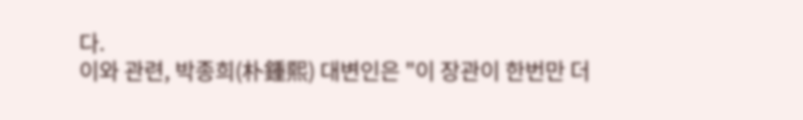다.
이와 관련, 박종희(朴鍾熙) 대변인은 "이 장관이 한번만 더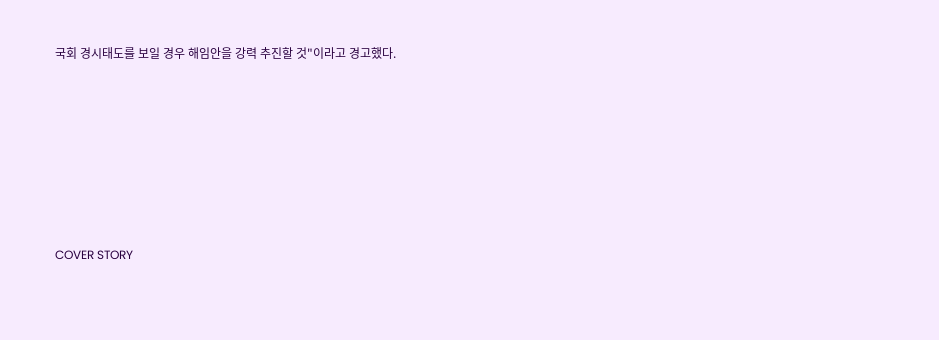국회 경시태도를 보일 경우 해임안을 강력 추진할 것"이라고 경고했다.








COVER STORY